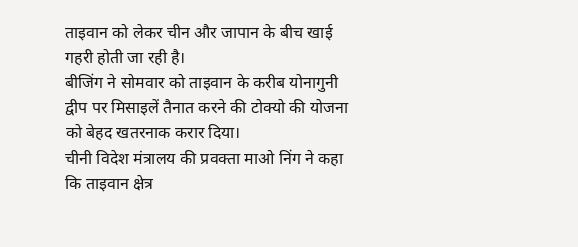ताइवान को लेकर चीन और जापान के बीच खाई गहरी होती जा रही है।
बीजिंग ने सोमवार को ताइवान के करीब योनागुनी द्वीप पर मिसाइलें तैनात करने की टोक्यो की योजना को बेहद खतरनाक करार दिया।
चीनी विदेश मंत्रालय की प्रवक्ता माओ निंग ने कहा कि ताइवान क्षेत्र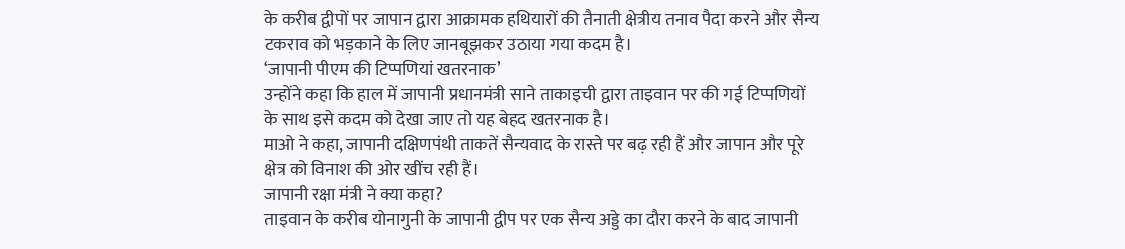के करीब द्वीपों पर जापान द्वारा आक्रामक हथियारों की तैनाती क्षेत्रीय तनाव पैदा करने और सैन्य टकराव को भड़काने के लिए जानबूझकर उठाया गया कदम है।
‘जापानी पीएम की टिप्पणियां खतरनाक’
उन्होंने कहा कि हाल में जापानी प्रधानमंत्री साने ताकाइची द्वारा ताइवान पर की गई टिप्पणियों के साथ इसे कदम को देखा जाए तो यह बेहद खतरनाक है।
माओ ने कहा, जापानी दक्षिणपंथी ताकतें सैन्यवाद के रास्ते पर बढ़ रही हैं और जापान और पूरे क्षेत्र को विनाश की ओर खींच रही हैं।
जापानी रक्षा मंत्री ने क्या कहा?
ताइवान के करीब योनागुनी के जापानी द्वीप पर एक सैन्य अड्डे का दौरा करने के बाद जापानी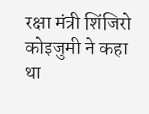रक्षा मंत्री शिंजिरो कोइजुमी ने कहा था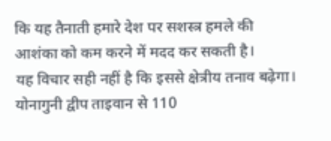कि यह तैनाती हमारे देश पर सशस्त्र हमले की आशंका को कम करने में मदद कर सकती है।
यह विचार सही नहीं है कि इससे क्षेत्रीय तनाव बढ़ेगा। योनागुनी द्वीप ताइवान से 110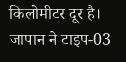किलोमीटर दूर है।
जापान ने टाइप-03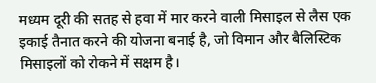मध्यम दूरी की सतह से हवा में मार करने वाली मिसाइल से लैस एक इकाई तैनात करने की योजना बनाई है, जो विमान और बैलिस्टिक मिसाइलों को रोकने में सक्षम है।